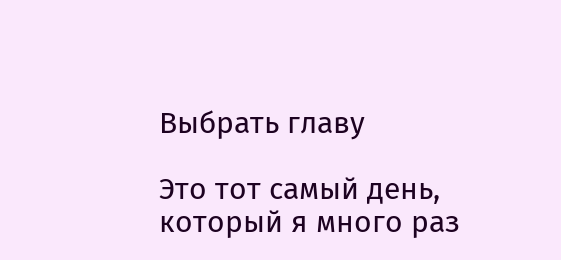Выбрать главу

Это тот самый день, который я много раз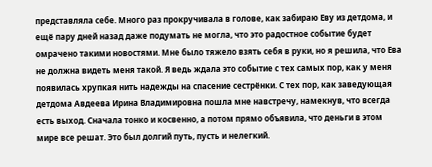представляла себе. Много раз прокручивала в голове, как забираю Еву из детдома, и ещё пару дней назад даже подумать не могла, что это радостное событие будет омрачено такими новостями. Мне было тяжело взять себя в руки, но я решила, что Ева не должна видеть меня такой. Я ведь ждала это событие с тех самых пор, как у меня появилась хрупкая нить надежды на спасение сестрёнки. С тех пор, как заведующая детдома Авдеева Ирина Владимировна пошла мне навстречу, намекнув, что всегда есть выход. Сначала тонко и косвенно, а потом прямо объявила, что деньги в этом мире все решат. Это был долгий путь, пусть и нелегкий.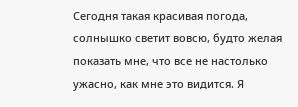Сегодня такая красивая погода, солнышко светит вовсю, будто желая показать мне, что все не настолько ужасно, как мне это видится. Я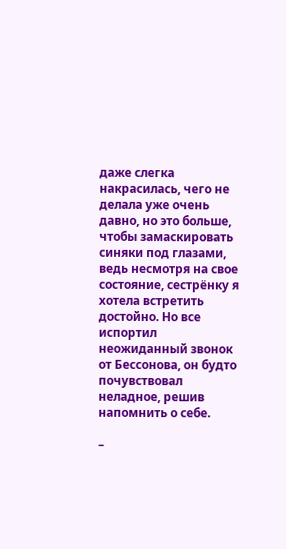даже слегка накрасилась, чего не делала уже очень давно, но это больше, чтобы замаскировать синяки под глазами, ведь несмотря на свое состояние, сестрёнку я хотела встретить достойно. Но все испортил неожиданный звонок от Бессонова, он будто почувствовал неладное, решив напомнить о себе.

–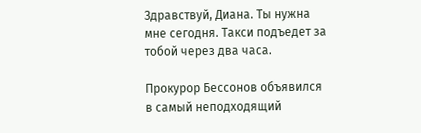Здравствуй, Диана. Ты нужна мне сегодня. Такси подъедет за тобой через два часа.

Прокурор Бессонов объявился в самый неподходящий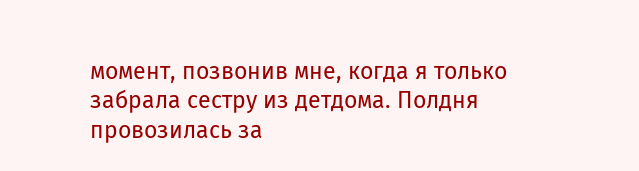момент, позвонив мне, когда я только забрала сестру из детдома. Полдня провозилась за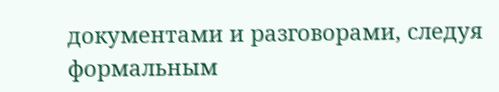документами и разговорами, следуя формальным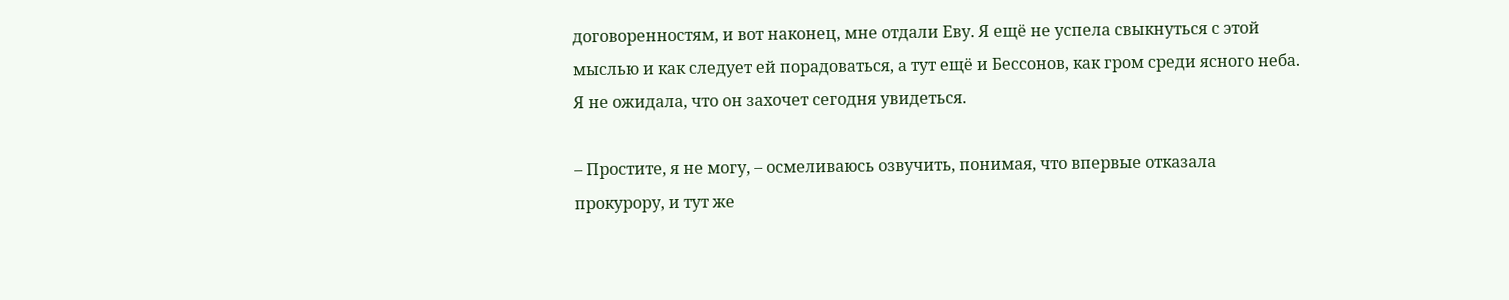договоренностям, и вот наконец, мне отдали Еву. Я ещё не успела свыкнуться с этой мыслью и как следует ей порадоваться, а тут ещё и Бессонов, как гром среди ясного неба. Я не ожидала, что он захочет сегодня увидеться.

– Простите, я не могу, – осмеливаюсь озвучить, понимая, что впервые отказала прокурору, и тут же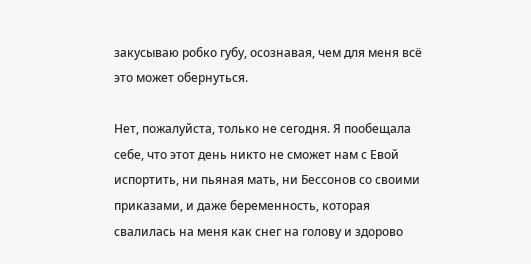закусываю робко губу, осознавая, чем для меня всё это может обернуться.

Нет, пожалуйста, только не сегодня. Я пообещала себе, что этот день никто не сможет нам с Евой испортить, ни пьяная мать, ни Бессонов со своими приказами, и даже беременность, которая свалилась на меня как снег на голову и здорово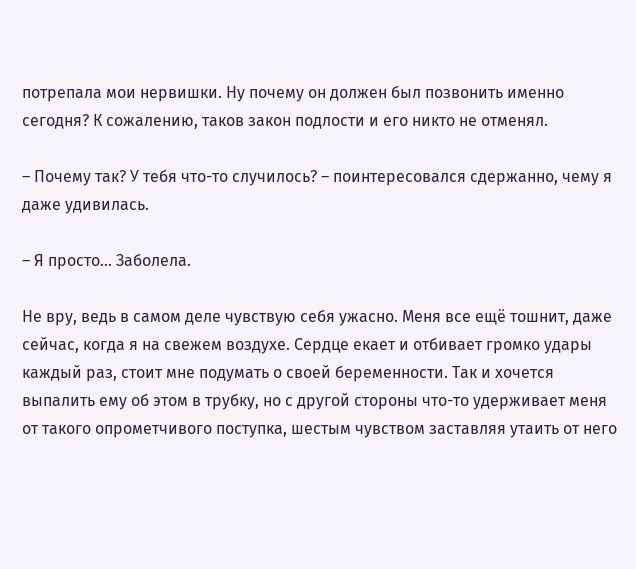потрепала мои нервишки. Ну почему он должен был позвонить именно сегодня? К сожалению, таков закон подлости и его никто не отменял.

– Почему так? У тебя что-то случилось? – поинтересовался сдержанно, чему я даже удивилась.

– Я просто… Заболела.

Не вру, ведь в самом деле чувствую себя ужасно. Меня все ещё тошнит, даже сейчас, когда я на свежем воздухе. Сердце екает и отбивает громко удары каждый раз, стоит мне подумать о своей беременности. Так и хочется выпалить ему об этом в трубку, но с другой стороны что-то удерживает меня от такого опрометчивого поступка, шестым чувством заставляя утаить от него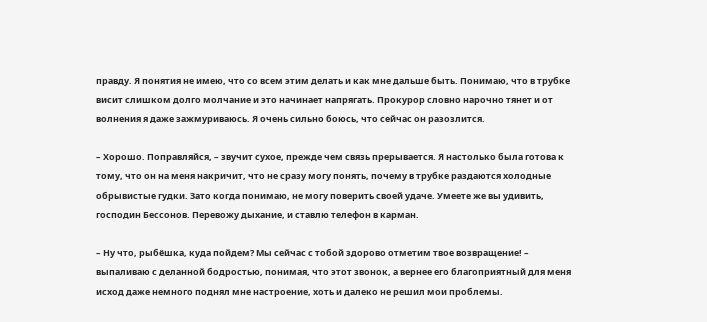правду. Я понятия не имею, что со всем этим делать и как мне дальше быть. Понимаю, что в трубке висит слишком долго молчание и это начинает напрягать. Прокурор словно нарочно тянет и от волнения я даже зажмуриваюсь. Я очень сильно боюсь, что сейчас он разозлится.

– Хорошо. Поправляйся, – звучит сухое, прежде чем связь прерывается. Я настолько была готова к тому, что он на меня накричит, что не сразу могу понять, почему в трубке раздаются холодные обрывистые гудки. Зато когда понимаю, не могу поверить своей удаче. Умеете же вы удивить, господин Бессонов. Перевожу дыхание, и ставлю телефон в карман.

– Ну что, рыбёшка, куда пойдем? Мы сейчас с тобой здорово отметим твое возвращение! – выпаливаю с деланной бодростью, понимая, что этот звонок, а вернее его благоприятный для меня исход даже немного поднял мне настроение, хоть и далеко не решил мои проблемы.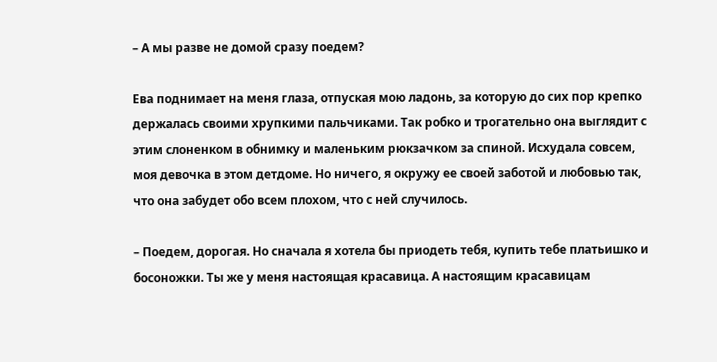– А мы разве не домой сразу поедем?

Ева поднимает на меня глаза, отпуская мою ладонь, за которую до сих пор крепко держалась своими хрупкими пальчиками. Так робко и трогательно она выглядит с этим слоненком в обнимку и маленьким рюкзачком за спиной. Исхудала совсем, моя девочка в этом детдоме. Но ничего, я окружу ее своей заботой и любовью так, что она забудет обо всем плохом, что с ней случилось.

– Поедем, дорогая. Но сначала я хотела бы приодеть тебя, купить тебе платьишко и босоножки. Ты же у меня настоящая красавица. А настоящим красавицам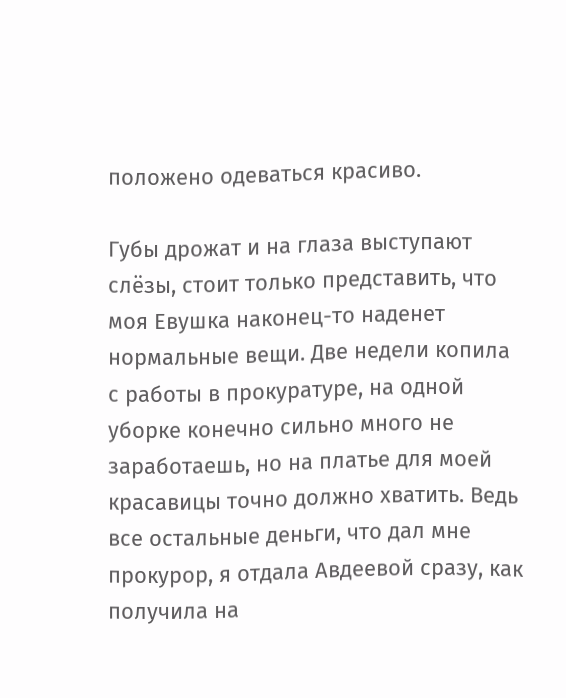положено одеваться красиво.

Губы дрожат и на глаза выступают слёзы, стоит только представить, что моя Евушка наконец-то наденет нормальные вещи. Две недели копила с работы в прокуратуре, на одной уборке конечно сильно много не заработаешь, но на платье для моей красавицы точно должно хватить. Ведь все остальные деньги, что дал мне прокурор, я отдала Авдеевой сразу, как получила на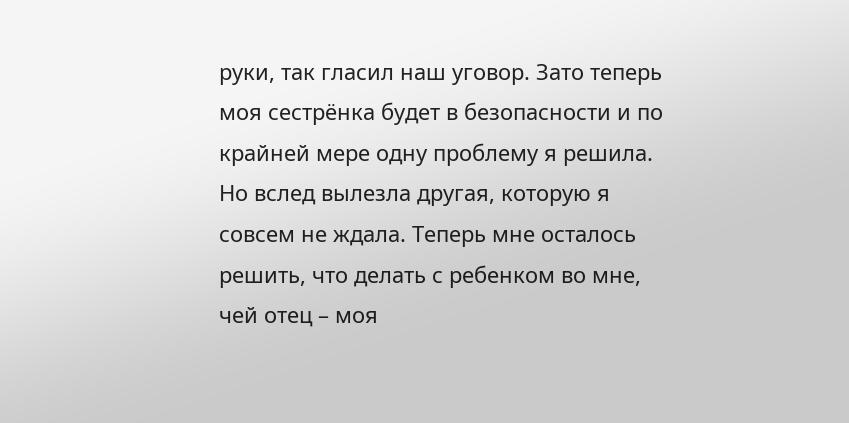руки, так гласил наш уговор. Зато теперь моя сестрёнка будет в безопасности и по крайней мере одну проблему я решила. Но вслед вылезла другая, которую я совсем не ждала. Теперь мне осталось решить, что делать с ребенком во мне, чей отец – моя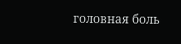головная боль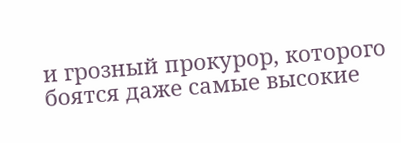и грозный прокурор, которого боятся даже самые высокие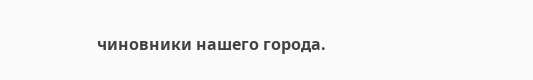чиновники нашего города.